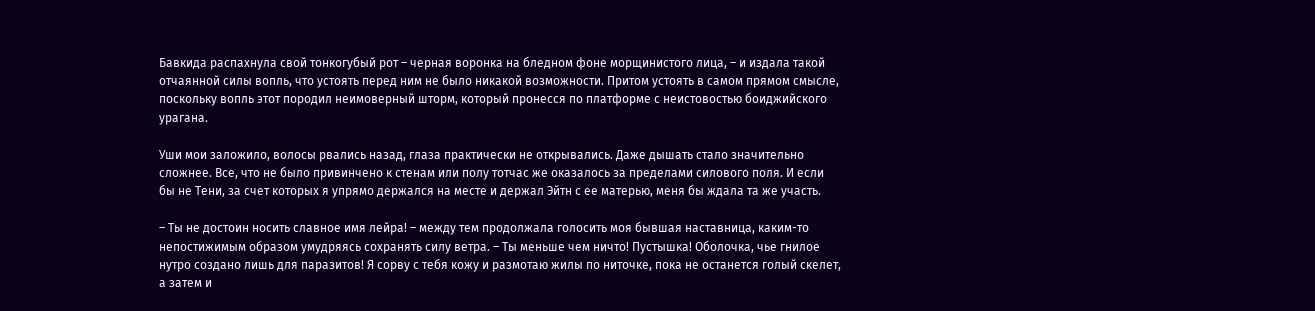Бавкида распахнула свой тонкогубый рот – черная воронка на бледном фоне морщинистого лица, – и издала такой отчаянной силы вопль, что устоять перед ним не было никакой возможности. Притом устоять в самом прямом смысле, поскольку вопль этот породил неимоверный шторм, который пронесся по платформе с неистовостью боиджийского урагана.

Уши мои заложило, волосы рвались назад, глаза практически не открывались. Даже дышать стало значительно сложнее. Все, что не было привинчено к стенам или полу тотчас же оказалось за пределами силового поля. И если бы не Тени, за счет которых я упрямо держался на месте и держал Эйтн с ее матерью, меня бы ждала та же участь.

– Ты не достоин носить славное имя лейра! – между тем продолжала голосить моя бывшая наставница, каким-то непостижимым образом умудряясь сохранять силу ветра. – Ты меньше чем ничто! Пустышка! Оболочка, чье гнилое нутро создано лишь для паразитов! Я сорву с тебя кожу и размотаю жилы по ниточке, пока не останется голый скелет, а затем и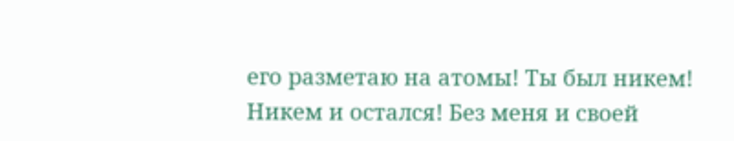его разметаю на атомы! Ты был никем! Никем и остался! Без меня и своей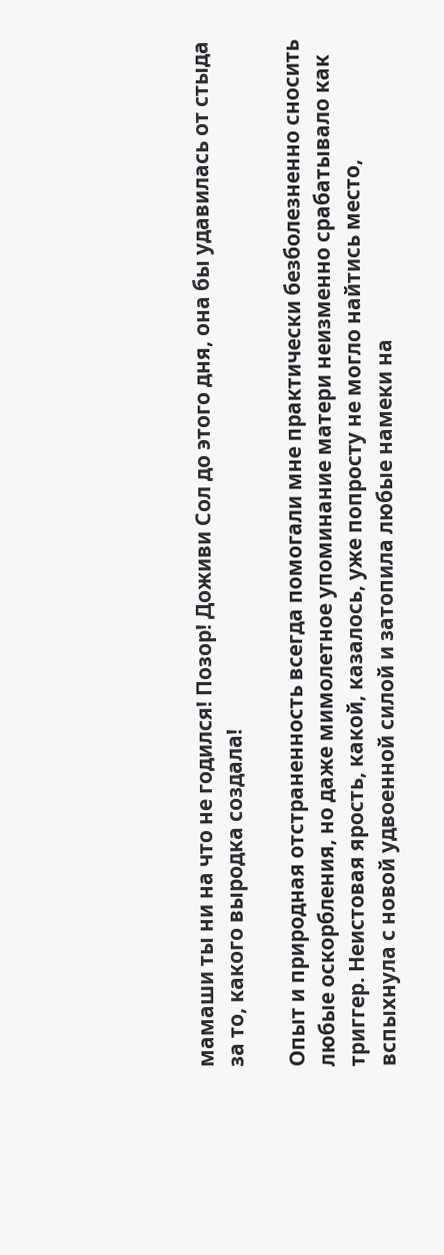мамаши ты ни на что не годился! Позор! Доживи Сол до этого дня, она бы удавилась от стыда за то, какого выродка создала!

Опыт и природная отстраненность всегда помогали мне практически безболезненно сносить любые оскорбления, но даже мимолетное упоминание матери неизменно срабатывало как триггер. Неистовая ярость, какой, казалось, уже попросту не могло найтись место, вспыхнула с новой удвоенной силой и затопила любые намеки на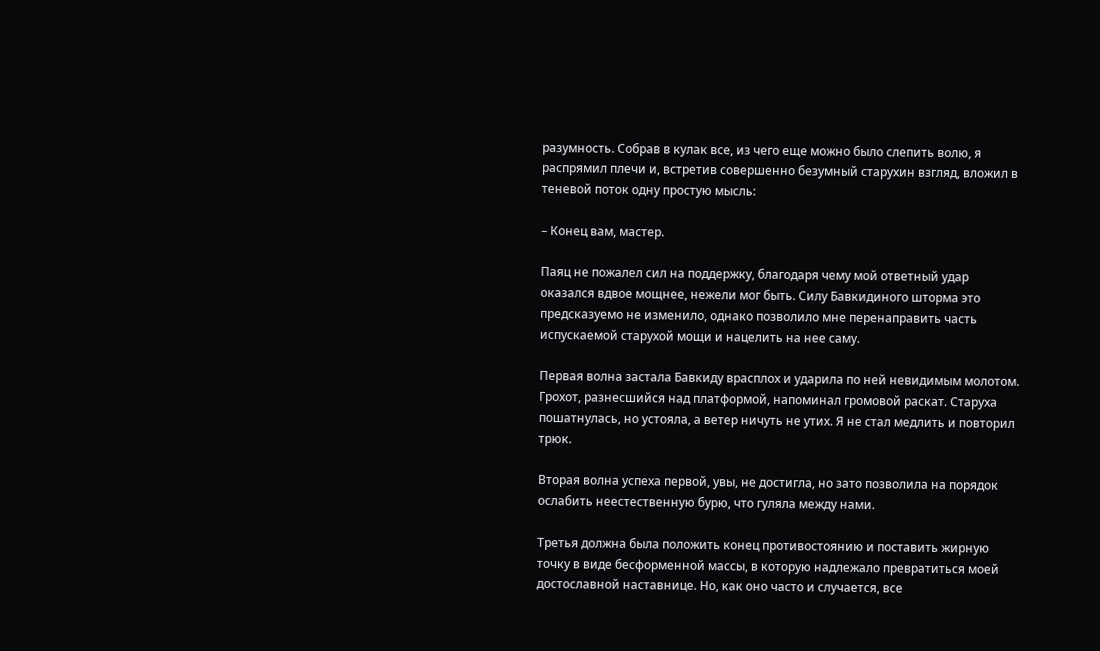разумность. Собрав в кулак все, из чего еще можно было слепить волю, я распрямил плечи и, встретив совершенно безумный старухин взгляд, вложил в теневой поток одну простую мысль:

– Конец вам, мастер.

Паяц не пожалел сил на поддержку, благодаря чему мой ответный удар оказался вдвое мощнее, нежели мог быть. Силу Бавкидиного шторма это предсказуемо не изменило, однако позволило мне перенаправить часть испускаемой старухой мощи и нацелить на нее саму.

Первая волна застала Бавкиду врасплох и ударила по ней невидимым молотом. Грохот, разнесшийся над платформой, напоминал громовой раскат. Старуха пошатнулась, но устояла, а ветер ничуть не утих. Я не стал медлить и повторил трюк.

Вторая волна успеха первой, увы, не достигла, но зато позволила на порядок ослабить неестественную бурю, что гуляла между нами.

Третья должна была положить конец противостоянию и поставить жирную точку в виде бесформенной массы, в которую надлежало превратиться моей достославной наставнице. Но, как оно часто и случается, все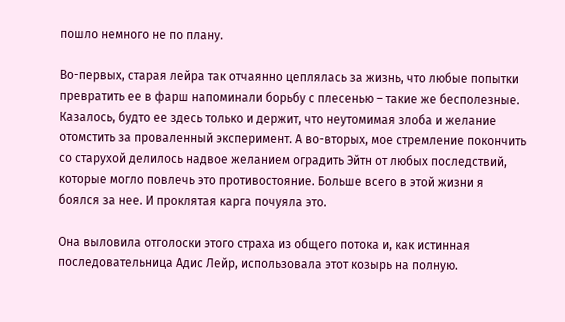пошло немного не по плану.

Во-первых, старая лейра так отчаянно цеплялась за жизнь, что любые попытки превратить ее в фарш напоминали борьбу с плесенью – такие же бесполезные. Казалось, будто ее здесь только и держит, что неутомимая злоба и желание отомстить за проваленный эксперимент. А во-вторых, мое стремление покончить со старухой делилось надвое желанием оградить Эйтн от любых последствий, которые могло повлечь это противостояние. Больше всего в этой жизни я боялся за нее. И проклятая карга почуяла это.

Она выловила отголоски этого страха из общего потока и, как истинная последовательница Адис Лейр, использовала этот козырь на полную.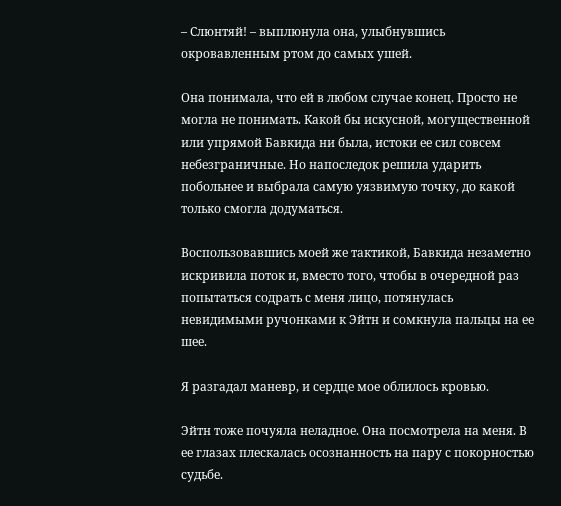– Слюнтяй! – выплюнула она, улыбнувшись окровавленным ртом до самых ушей.

Она понимала, что ей в любом случае конец. Просто не могла не понимать. Какой бы искусной, могущественной или упрямой Бавкида ни была, истоки ее сил совсем небезграничные. Но напоследок решила ударить побольнее и выбрала самую уязвимую точку, до какой только смогла додуматься.

Воспользовавшись моей же тактикой, Бавкида незаметно искривила поток и, вместо того, чтобы в очередной раз попытаться содрать с меня лицо, потянулась невидимыми ручонками к Эйтн и сомкнула пальцы на ее шее.

Я разгадал маневр, и сердце мое облилось кровью.

Эйтн тоже почуяла неладное. Она посмотрела на меня. В ее глазах плескалась осознанность на пару с покорностью судьбе.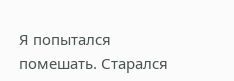Я попытался помешать. Старался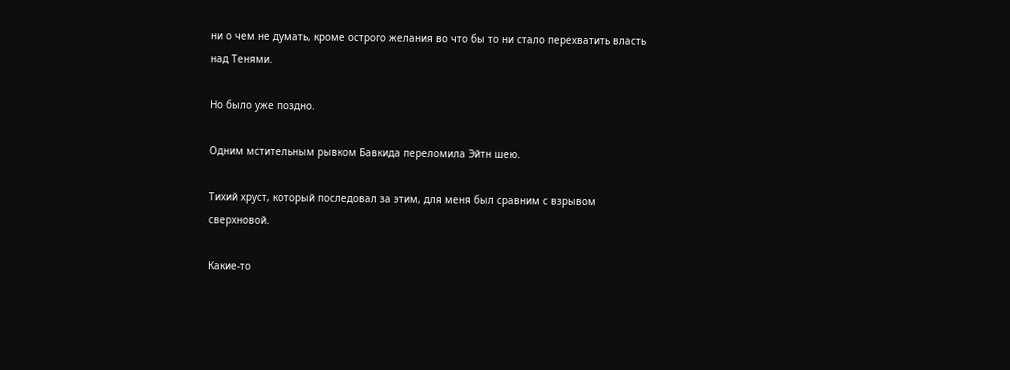ни о чем не думать, кроме острого желания во что бы то ни стало перехватить власть над Тенями.

Но было уже поздно.

Одним мстительным рывком Бавкида переломила Эйтн шею.

Тихий хруст, который последовал за этим, для меня был сравним с взрывом сверхновой.

Какие-то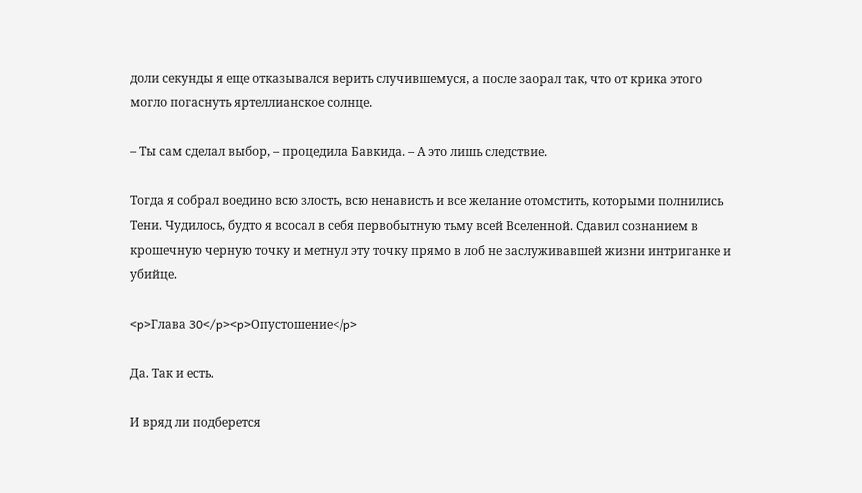доли секунды я еще отказывался верить случившемуся, а после заорал так, что от крика этого могло погаснуть яртеллианское солнце.

– Ты сам сделал выбор, – процедила Бавкида. – А это лишь следствие.

Тогда я собрал воедино всю злость, всю ненависть и все желание отомстить, которыми полнились Тени. Чудилось, будто я всосал в себя первобытную тьму всей Вселенной. Сдавил сознанием в крошечную черную точку и метнул эту точку прямо в лоб не заслуживавшей жизни интриганке и убийце.

<p>Глава 30</p><p>Опустошение</p>

Да. Так и есть.

И вряд ли подберется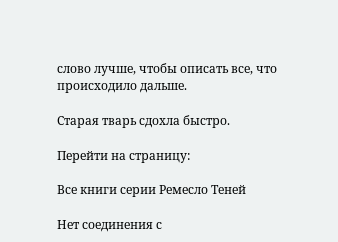слово лучше, чтобы описать все, что происходило дальше.

Старая тварь сдохла быстро.

Перейти на страницу:

Все книги серии Ремесло Теней

Нет соединения с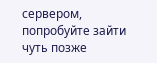сервером, попробуйте зайти чуть позже